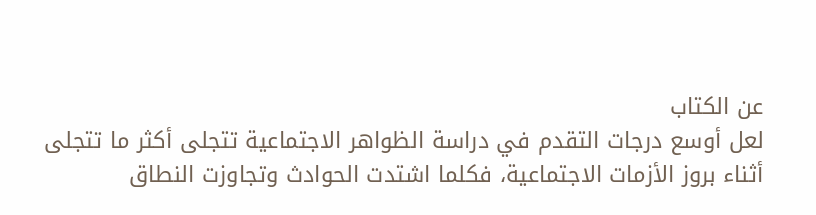عن الكتاب
لعل أوسع درجات التقدم في دراسة الظواهر الاجتماعية تتجلى أكثر ما تتجلى أثناء بروز الأزمات الاجتماعية، فكلما اشتدت الحوادث وتجاوزت النطاق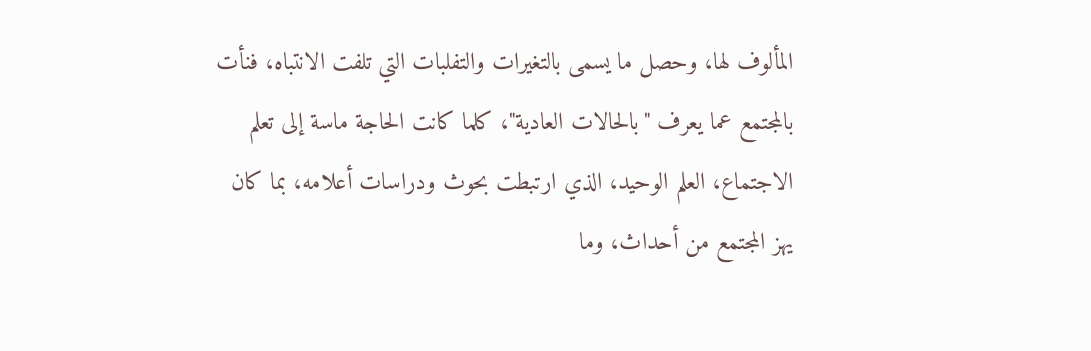المألوف لها، وحصل ما يسمى بالتغيرات والتفلبات التي تلفت الانتباه، فنأت بالمجتمع عما يعرف "بالحالات العادية"، كلما كانت الحاجة ماسة إلى تعلم الاجتماع، العلم الوحيد، الذي ارتبطت بحوث ودراسات أعلامه، بما كان يهز المجتمع من أحداث، وما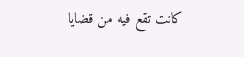كانت تقع فيه من قضايا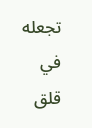تجعله في قلق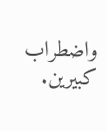واضطراب كبيرين.